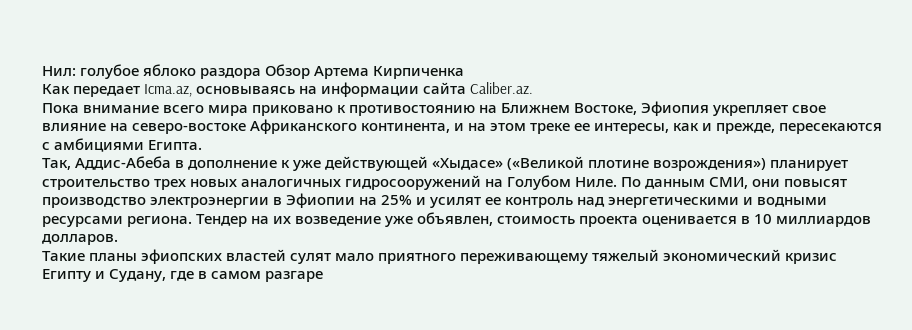Нил: голубое яблоко раздора Обзор Артема Кирпиченка
Как передает Icma.az, основываясь на информации сайта Caliber.az.
Пока внимание всего мира приковано к противостоянию на Ближнем Востоке, Эфиопия укрепляет свое влияние на северо-востоке Африканского континента, и на этом треке ее интересы, как и прежде, пересекаются с амбициями Египта.
Так, Аддис-Абеба в дополнение к уже действующей «Хыдасе» («Великой плотине возрождения») планирует строительство трех новых аналогичных гидросооружений на Голубом Ниле. По данным СМИ, они повысят производство электроэнергии в Эфиопии на 25% и усилят ее контроль над энергетическими и водными ресурсами региона. Тендер на их возведение уже объявлен, стоимость проекта оценивается в 10 миллиардов долларов.
Такие планы эфиопских властей сулят мало приятного переживающему тяжелый экономический кризис Египту и Судану, где в самом разгаре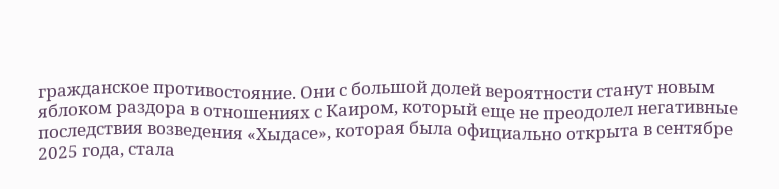гражданское противостояние. Они с большой долей вероятности станут новым яблоком раздора в отношениях с Каиром, который еще не преодолел негативные последствия возведения «Хыдасе», которая была официально открыта в сентябре 2025 года, стала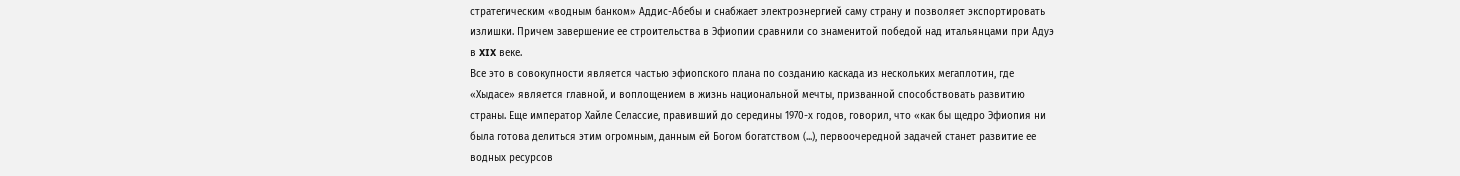стратегическим «водным банком» Аддис-Абебы и снабжает электроэнергией саму страну и позволяет экспортировать излишки. Причем завершение ее строительства в Эфиопии сравнили со знаменитой победой над итальянцами при Адуэ в XIX веке.
Все это в совокупности является частью эфиопского плана по созданию каскада из нескольких мегаплотин, где «Хыдасе» является главной, и воплощением в жизнь национальной мечты, призванной способствовать развитию страны. Еще император Хайле Селассие, правивший до середины 1970-х годов, говорил, что «как бы щедро Эфиопия ни была готова делиться этим огромным, данным ей Богом богатством (...), первоочередной задачей станет развитие ее водных ресурсов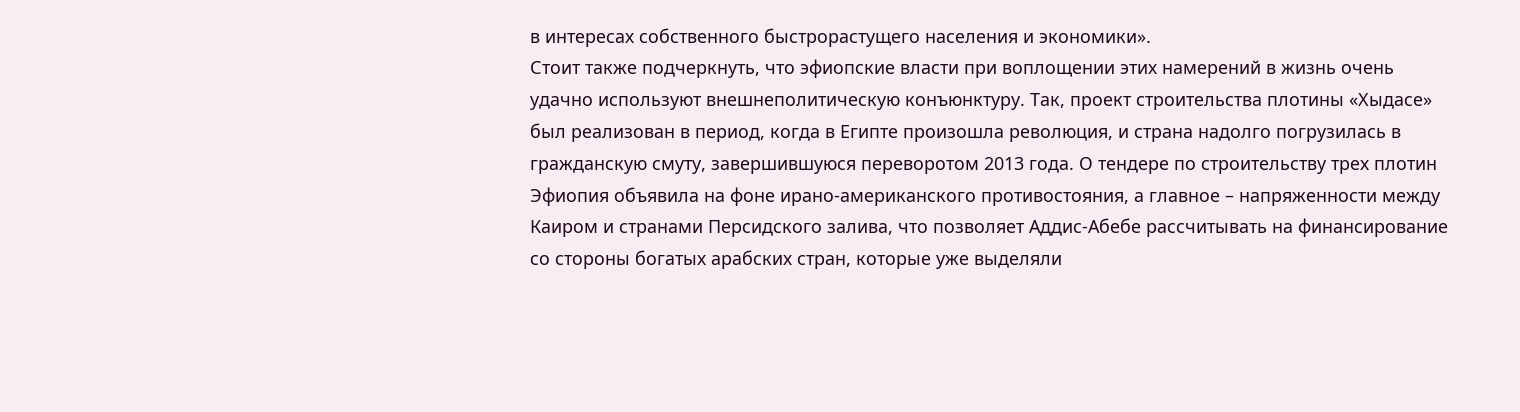в интересах собственного быстрорастущего населения и экономики».
Стоит также подчеркнуть, что эфиопские власти при воплощении этих намерений в жизнь очень удачно используют внешнеполитическую конъюнктуру. Так, проект строительства плотины «Хыдасе» был реализован в период, когда в Египте произошла революция, и страна надолго погрузилась в гражданскую смуту, завершившуюся переворотом 2013 года. О тендере по строительству трех плотин Эфиопия объявила на фоне ирано-американского противостояния, а главное – напряженности между Каиром и странами Персидского залива, что позволяет Аддис-Абебе рассчитывать на финансирование со стороны богатых арабских стран, которые уже выделяли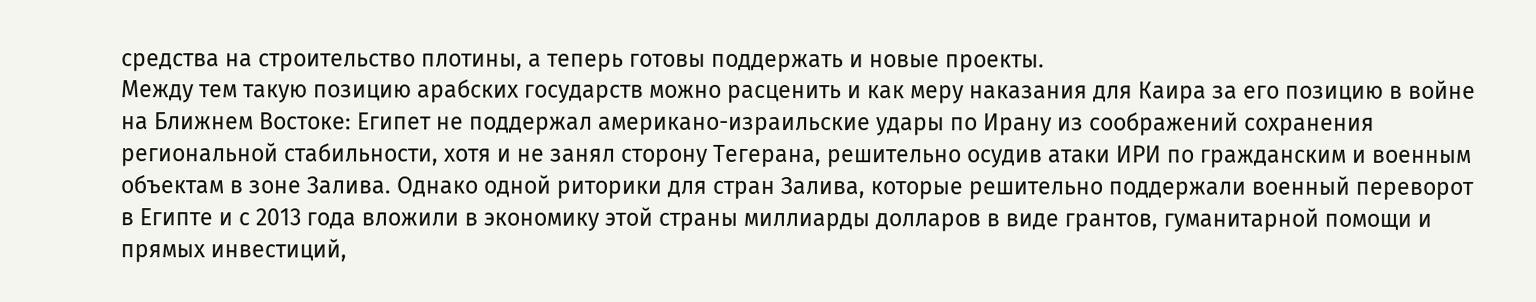средства на строительство плотины, а теперь готовы поддержать и новые проекты.
Между тем такую позицию арабских государств можно расценить и как меру наказания для Каира за его позицию в войне на Ближнем Востоке: Египет не поддержал американо-израильские удары по Ирану из соображений сохранения региональной стабильности, хотя и не занял сторону Тегерана, решительно осудив атаки ИРИ по гражданским и военным объектам в зоне Залива. Однако одной риторики для стран Залива, которые решительно поддержали военный переворот в Египте и с 2013 года вложили в экономику этой страны миллиарды долларов в виде грантов, гуманитарной помощи и прямых инвестиций,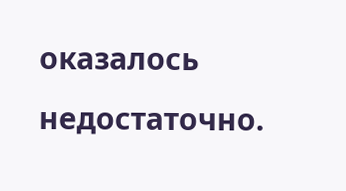оказалось недостаточно.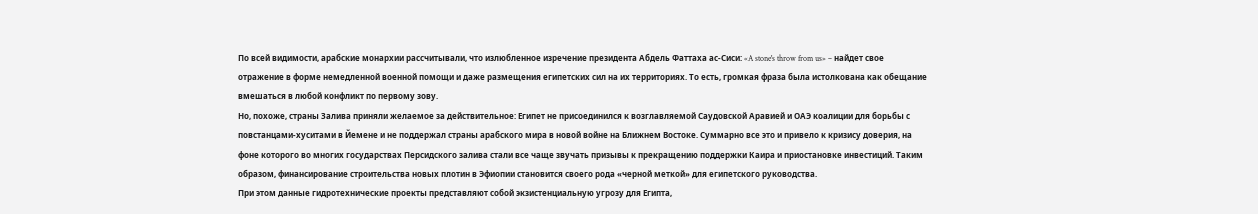По всей видимости, арабские монархии рассчитывали, что излюбленное изречение президента Абдель Фаттаха ас-Сиси: «A stone's throw from us» – найдет свое отражение в форме немедленной военной помощи и даже размещения египетских сил на их территориях. То есть, громкая фраза была истолкована как обещание вмешаться в любой конфликт по первому зову.
Но, похоже, страны Залива приняли желаемое за действительное: Египет не присоединился к возглавляемой Саудовской Аравией и ОАЭ коалиции для борьбы с повстанцами-хуситами в Йемене и не поддержал страны арабского мира в новой войне на Ближнем Востоке. Суммарно все это и привело к кризису доверия, на фоне которого во многих государствах Персидского залива стали все чаще звучать призывы к прекращению поддержки Каира и приостановке инвестиций. Таким образом, финансирование строительства новых плотин в Эфиопии становится своего рода «черной меткой» для египетского руководства.
При этом данные гидротехнические проекты представляют собой экзистенциальную угрозу для Египта,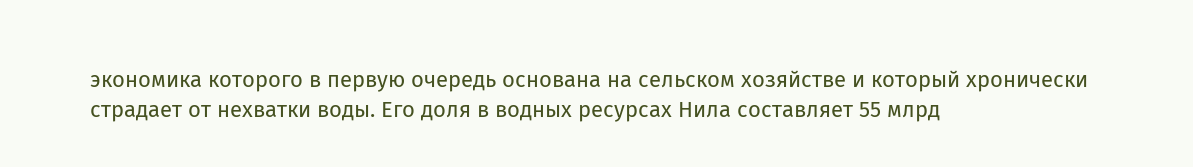экономика которого в первую очередь основана на сельском хозяйстве и который хронически страдает от нехватки воды. Его доля в водных ресурсах Нила составляет 55 млрд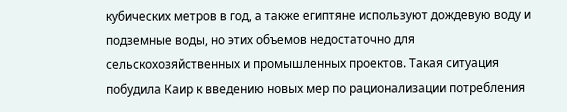кубических метров в год, а также египтяне используют дождевую воду и подземные воды, но этих объемов недостаточно для сельскохозяйственных и промышленных проектов. Такая ситуация побудила Каир к введению новых мер по рационализации потребления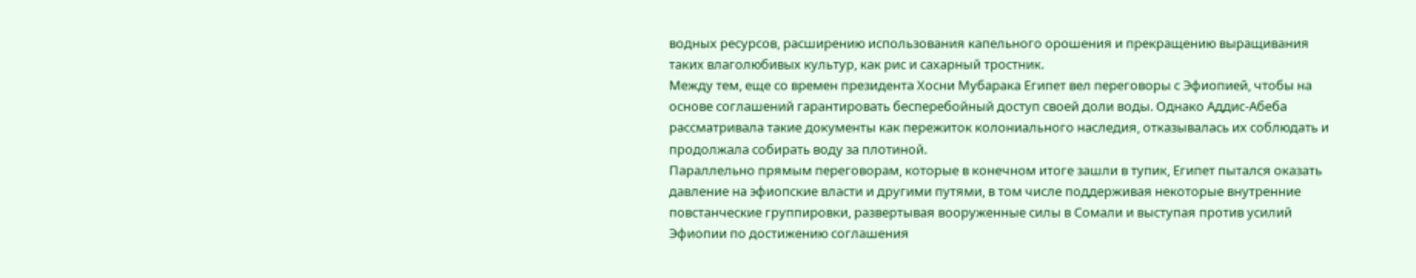водных ресурсов, расширению использования капельного орошения и прекращению выращивания таких влаголюбивых культур, как рис и сахарный тростник.
Между тем, еще со времен президента Хосни Мубарака Египет вел переговоры с Эфиопией, чтобы на основе соглашений гарантировать бесперебойный доступ своей доли воды. Однако Аддис-Абеба рассматривала такие документы как пережиток колониального наследия, отказывалась их соблюдать и продолжала собирать воду за плотиной.
Параллельно прямым переговорам, которые в конечном итоге зашли в тупик, Египет пытался оказать давление на эфиопские власти и другими путями, в том числе поддерживая некоторые внутренние повстанческие группировки, развертывая вооруженные силы в Сомали и выступая против усилий Эфиопии по достижению соглашения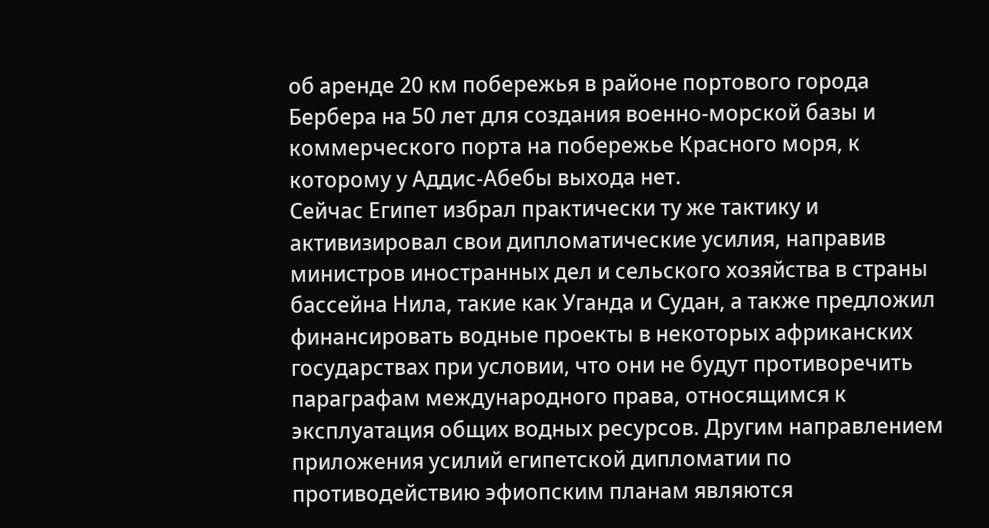об аренде 20 км побережья в районе портового города Бербера на 50 лет для создания военно-морской базы и коммерческого порта на побережье Красного моря, к которому у Аддис-Абебы выхода нет.
Сейчас Египет избрал практически ту же тактику и активизировал свои дипломатические усилия, направив министров иностранных дел и сельского хозяйства в страны бассейна Нила, такие как Уганда и Судан, а также предложил финансировать водные проекты в некоторых африканских государствах при условии, что они не будут противоречить параграфам международного права, относящимся к эксплуатация общих водных ресурсов. Другим направлением приложения усилий египетской дипломатии по противодействию эфиопским планам являются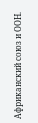Африканский союз и ООН.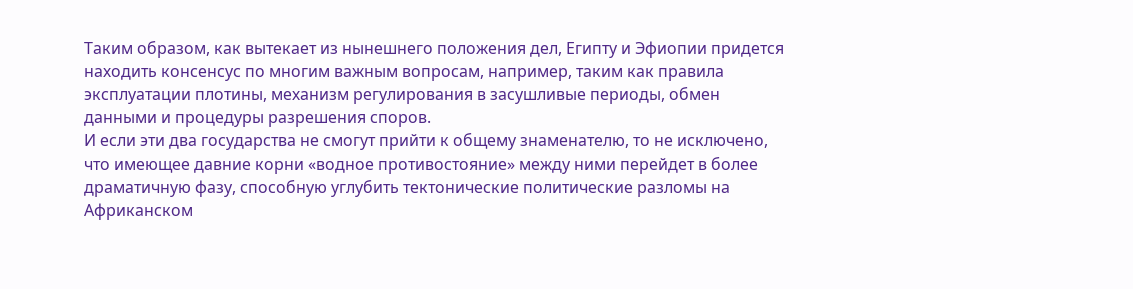Таким образом, как вытекает из нынешнего положения дел, Египту и Эфиопии придется находить консенсус по многим важным вопросам, например, таким как правила эксплуатации плотины, механизм регулирования в засушливые периоды, обмен данными и процедуры разрешения споров.
И если эти два государства не смогут прийти к общему знаменателю, то не исключено, что имеющее давние корни «водное противостояние» между ними перейдет в более драматичную фазу, способную углубить тектонические политические разломы на Африканском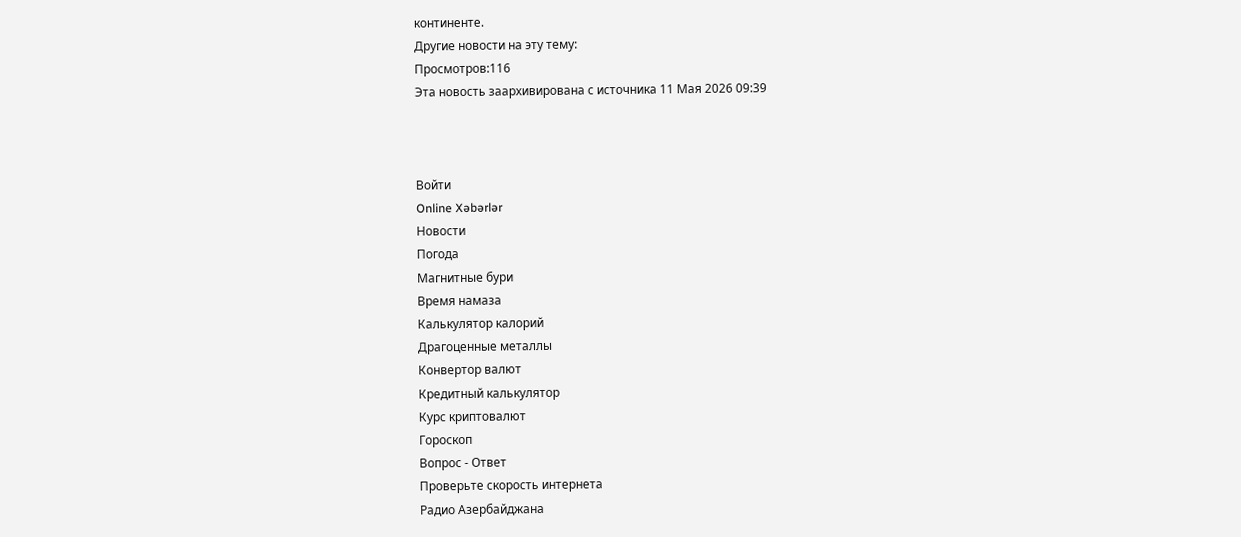континенте.
Другие новости на эту тему:
Просмотров:116
Эта новость заархивирована с источника 11 Мая 2026 09:39



Войти
Online Xəbərlər
Новости
Погода
Магнитные бури
Время намаза
Калькулятор калорий
Драгоценные металлы
Конвертор валют
Кредитный калькулятор
Курс криптовалют
Гороскоп
Вопрос - Ответ
Проверьте скорость интернета
Радио Азербайджана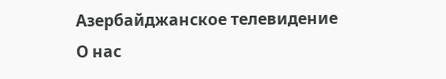Азербайджанское телевидение
О нас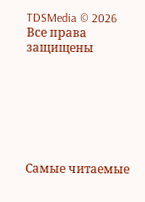TDSMedia © 2026 Все права защищены







Самые читаемые